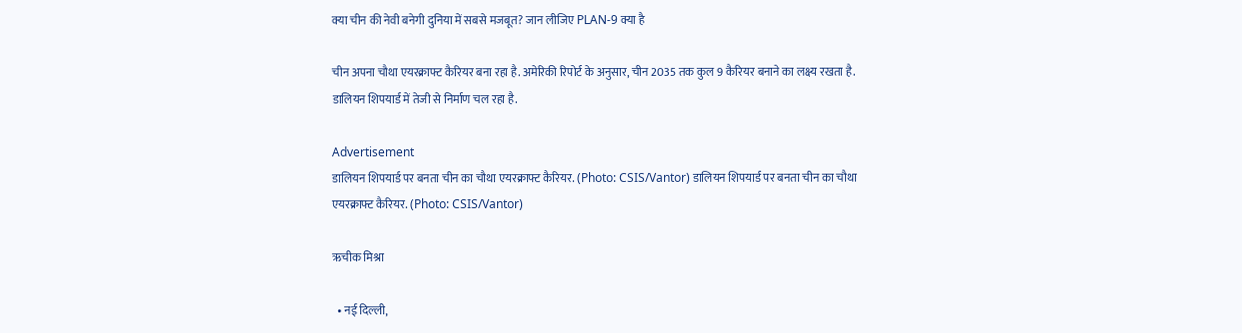क्या चीन की नेवी बनेगी दुनिया में सबसे मजबूत? जान लीजिए PLAN-9 क्या है

चीन अपना चौथा एयरक्राफ्ट कैरियर बना रहा है. अमेरिकी रिपोर्ट के अनुसार, चीन 2035 तक कुल 9 कैरियर बनाने का लक्ष्य रखता है. डालियन शिपयार्ड में तेजी से निर्माण चल रहा है.

Advertisement
डालियन शिपयार्ड पर बनता चीन का चौथा एयरक्राफ्ट कैरियर. (Photo: CSIS/Vantor) डालियन शिपयार्ड पर बनता चीन का चौथा एयरक्राफ्ट कैरियर. (Photo: CSIS/Vantor)

ऋचीक मिश्रा

  • नई दिल्ली,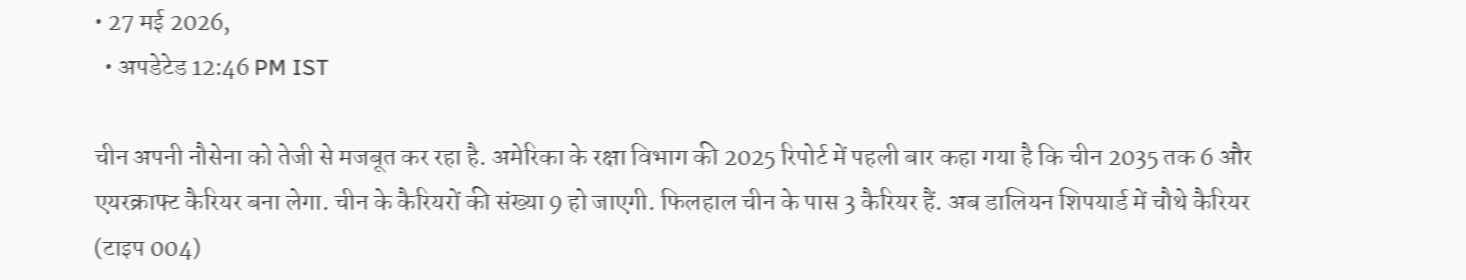• 27 मई 2026,
  • अपडेटेड 12:46 PM IST

चीन अपनी नौसेना को तेजी से मजबूत कर रहा है. अमेरिका के रक्षा विभाग की 2025 रिपोर्ट में पहली बार कहा गया है कि चीन 2035 तक 6 और एयरक्राफ्ट कैरियर बना लेगा. चीन के कैरियरों की संख्या 9 हो जाएगी. फिलहाल चीन के पास 3 कैरियर हैं. अब डालियन शिपयार्ड में चौथे कैरियर (टाइप 004)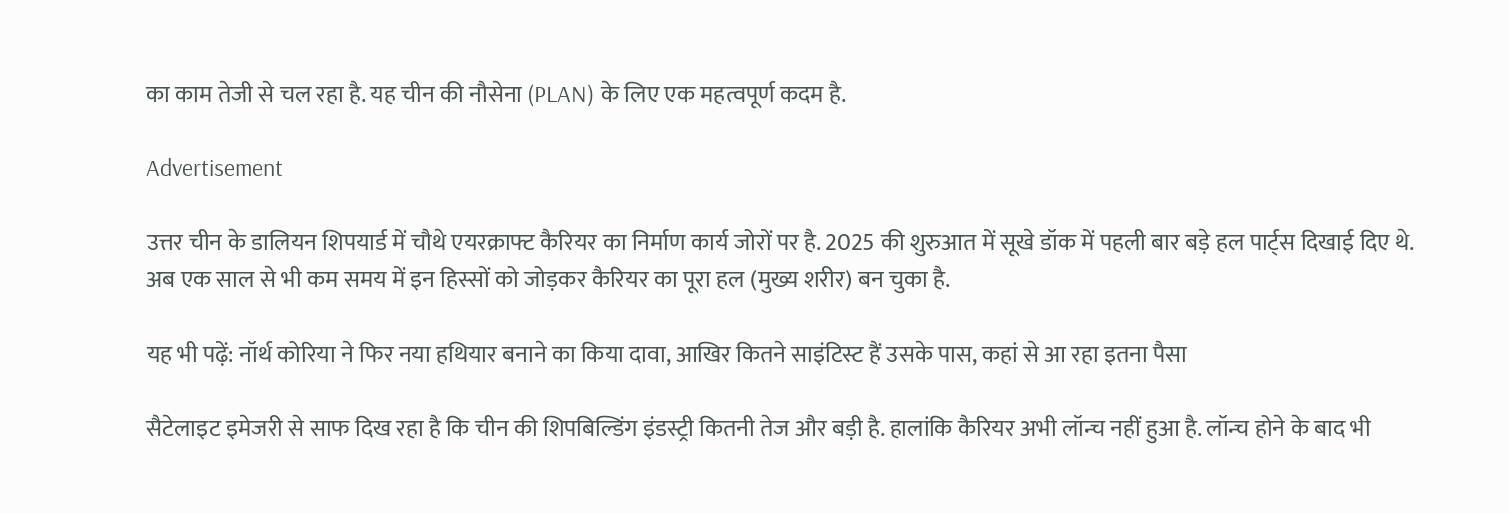का काम तेजी से चल रहा है. यह चीन की नौसेना (PLAN) के लिए एक महत्वपूर्ण कदम है.

Advertisement

उत्तर चीन के डालियन शिपयार्ड में चौथे एयरक्राफ्ट कैरियर का निर्माण कार्य जोरों पर है. 2025 की शुरुआत में सूखे डॉक में पहली बार बड़े हल पार्ट्स दिखाई दिए थे. अब एक साल से भी कम समय में इन हिस्सों को जोड़कर कैरियर का पूरा हल (मुख्य शरीर) बन चुका है.

यह भी पढ़ें: नॉर्थ कोरिया ने फिर नया हथियार बनाने का किया दावा, आखिर कितने साइंटिस्ट हैं उसके पास, कहां से आ रहा इतना पैसा

सैटेलाइट इमेजरी से साफ दिख रहा है कि चीन की शिपबिल्डिंग इंडस्ट्री कितनी तेज और बड़ी है. हालांकि कैरियर अभी लॉन्च नहीं हुआ है. लॉन्च होने के बाद भी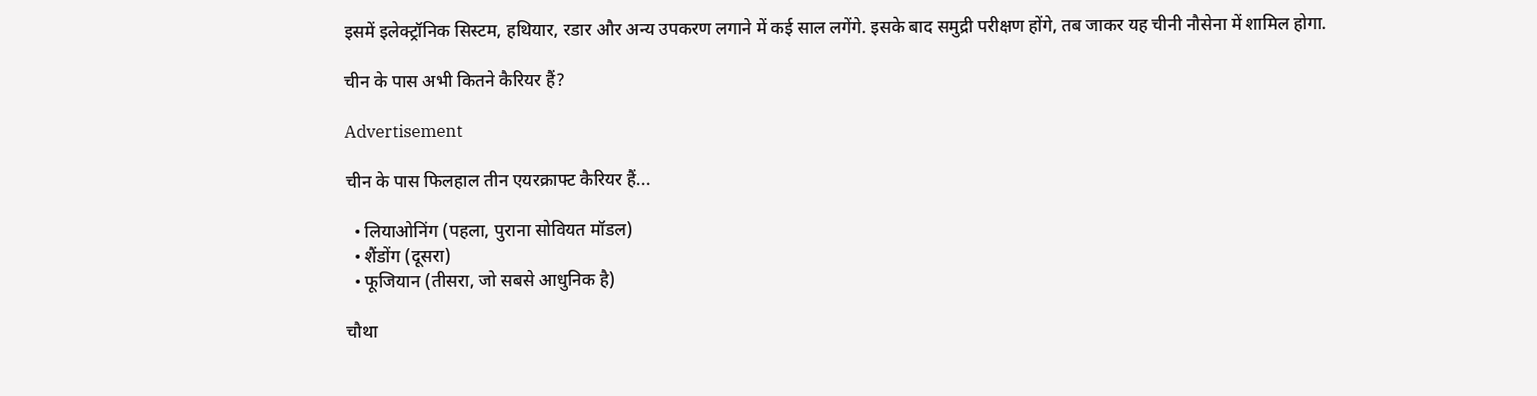इसमें इलेक्ट्रॉनिक सिस्टम, हथियार, रडार और अन्य उपकरण लगाने में कई साल लगेंगे. इसके बाद समुद्री परीक्षण होंगे, तब जाकर यह चीनी नौसेना में शामिल होगा.

चीन के पास अभी कितने कैरियर हैं?

Advertisement

चीन के पास फिलहाल तीन एयरक्राफ्ट कैरियर हैं...

  • लियाओनिंग (पहला, पुराना सोवियत मॉडल)
  • शैंडोंग (दूसरा)
  • फूजियान (तीसरा, जो सबसे आधुनिक है)

चौथा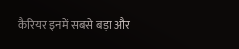कैरियर इनमें सबसे बड़ा और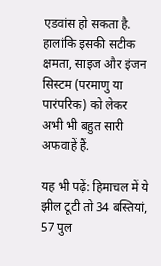एडवांस हो सकता है. हालांकि इसकी सटीक क्षमता, साइज और इंजन सिस्टम (परमाणु या पारंपरिक) को लेकर अभी भी बहुत सारी अफवाहें हैं.

यह भी पढ़ें: हिमाचल में ये झील टूटी तो 34 बस्तियां, 57 पुल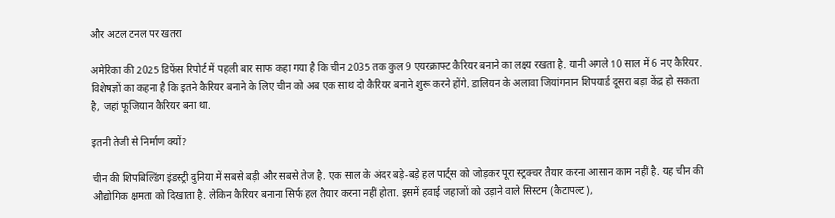और अटल टनल पर खतरा

अमेरिका की 2025 डिफेंस रिपोर्ट में पहली बार साफ कहा गया है कि चीन 2035 तक कुल 9 एयरक्राफ्ट कैरियर बनाने का लक्ष्य रखता है. यानी अगले 10 साल में 6 नए कैरियर. विशेषज्ञों का कहना है कि इतने कैरियर बनाने के लिए चीन को अब एक साथ दो कैरियर बनाने शुरू करने होंगे. डालियन के अलावा जियांगनान शिपयार्ड दूसरा बड़ा केंद्र हो सकता है, जहां फूजियान कैरियर बना था.

इतनी तेजी से निर्माण क्यों?

चीन की शिपबिल्डिंग इंडस्ट्री दुनिया में सबसे बड़ी और सबसे तेज है. एक साल के अंदर बड़े-बड़े हल पार्ट्स को जोड़कर पूरा स्ट्रक्चर तैयार करना आसान काम नहीं है. यह चीन की औद्योगिक क्षमता को दिखाता है. लेकिन कैरियर बनाना सिर्फ हल तैयार करना नहीं होता. इसमें हवाई जहाजों को उड़ाने वाले सिस्टम (कैटापल्ट),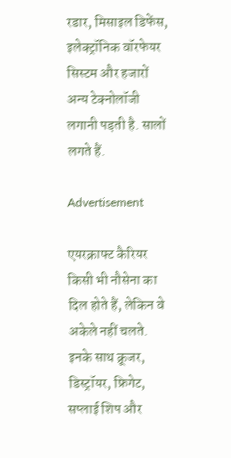रडार, मिसाइल डिफेंस, इलेक्ट्रॉनिक वॉरफेयर सिस्टम और हजारों अन्य टेक्नोलॉजी लगानी पड़ती है. सालों लगते हैं.

Advertisement

एयरक्राफ्ट कैरियर किसी भी नौसेना का दिल होते हैं, लेकिन वे अकेले नहीं चलते. इनके साथ क्रूजर, डिस्ट्रॉयर, फ्रिगेट, सप्लाई शिप और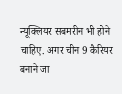न्यूक्लियर सबमरीन भी होने चाहिए. अगर चीन 9 कैरियर बनाने जा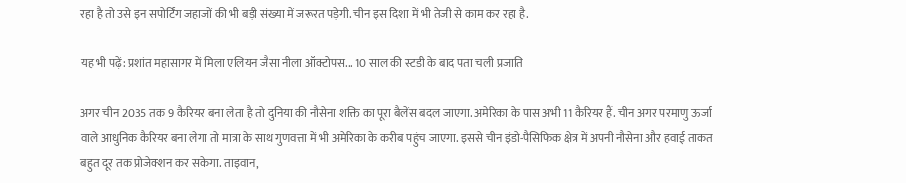रहा है तो उसे इन सपोर्टिंग जहाजों की भी बड़ी संख्या में जरूरत पड़ेगी. चीन इस दिशा में भी तेजी से काम कर रहा है.

यह भी पढ़ें: प्रशांत महासागर में मिला एलियन जैसा नीला ऑक्टोपस... 10 साल की स्टडी के बाद पता चली प्रजाति

अगर चीन 2035 तक 9 कैरियर बना लेता है तो दुनिया की नौसेना शक्ति का पूरा बैलेंस बदल जाएगा. अमेरिका के पास अभी 11 कैरियर हैं. चीन अगर परमाणु ऊर्जा वाले आधुनिक कैरियर बना लेगा तो मात्रा के साथ गुणवत्ता में भी अमेरिका के करीब पहुंच जाएगा. इससे चीन इंडो-पैसिफिक क्षेत्र में अपनी नौसेना और हवाई ताकत बहुत दूर तक प्रोजेक्शन कर सकेगा. ताइवान,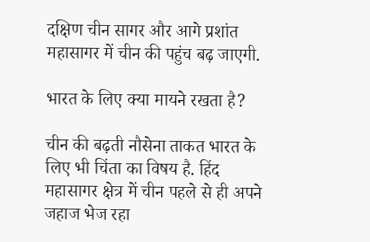दक्षिण चीन सागर और आगे प्रशांत महासागर में चीन की पहुंच बढ़ जाएगी.

भारत के लिए क्या मायने रखता है?

चीन की बढ़ती नौसेना ताकत भारत के लिए भी चिंता का विषय है. हिंद महासागर क्षेत्र में चीन पहले से ही अपने जहाज भेज रहा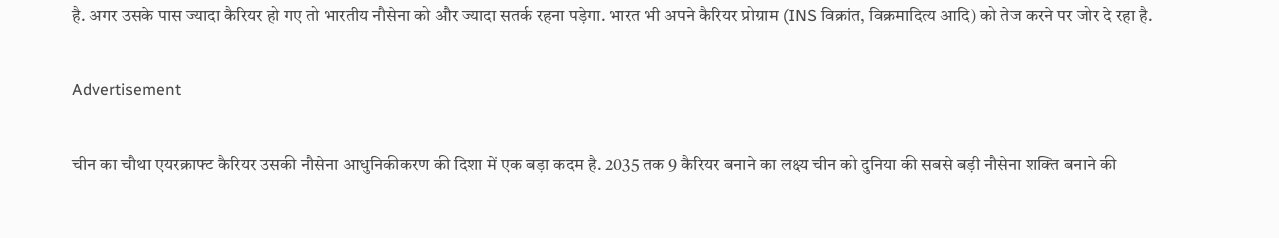है. अगर उसके पास ज्यादा कैरियर हो गए तो भारतीय नौसेना को और ज्यादा सतर्क रहना पड़ेगा. भारत भी अपने कैरियर प्रोग्राम (INS विक्रांत, विक्रमादित्य आदि) को तेज करने पर जोर दे रहा है.

Advertisement

चीन का चौथा एयरक्राफ्ट कैरियर उसकी नौसेना आधुनिकीकरण की दिशा में एक बड़ा कदम है. 2035 तक 9 कैरियर बनाने का लक्ष्य चीन को दुनिया की सबसे बड़ी नौसेना शक्ति बनाने की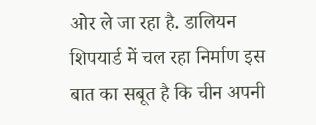ओर ले जा रहा है. डालियन शिपयार्ड में चल रहा निर्माण इस बात का सबूत है कि चीन अपनी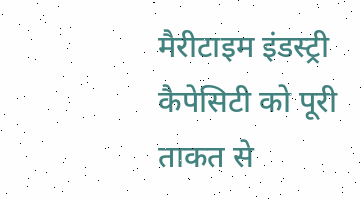मैरीटाइम इंडस्ट्री कैपेसिटी को पूरी ताकत से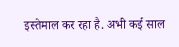इस्तेमाल कर रहा है. अभी कई साल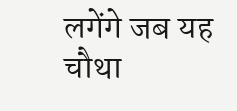लगेंगे जब यह चौथा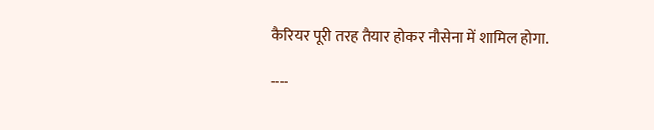कैरियर पूरी तरह तैयार होकर नौसेना में शामिल होगा.

----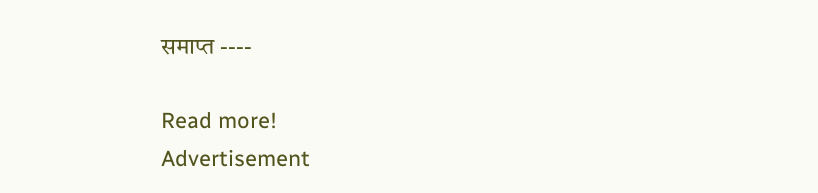समाप्त ----

Read more!
Advertisement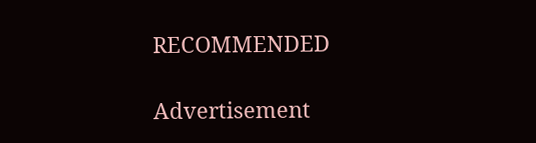RECOMMENDED

Advertisement